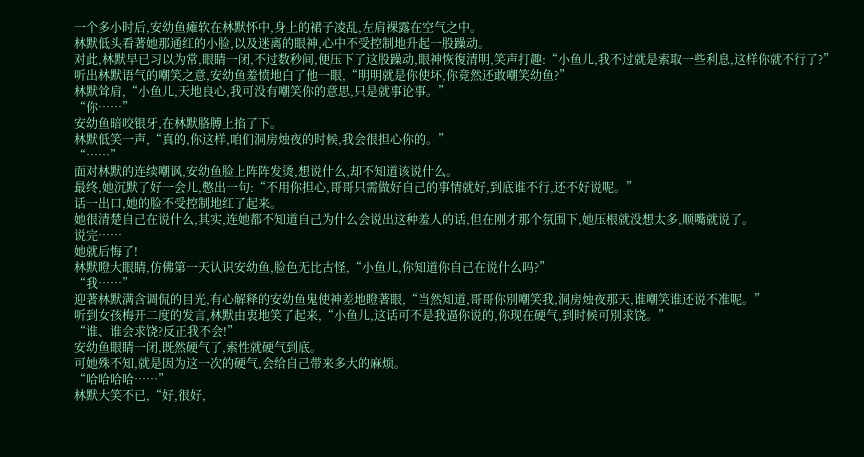一个多小时后,安幼鱼瘫软在林默怀中,身上的裙子凌乱,左肩裸露在空气之中。
林默低头看著她那通红的小脸,以及迷离的眼神,心中不受控制地升起一股躁动。
对此,林默早已习以为常,眼睛一闭,不过数秒间,便压下了这股躁动,眼神恢復清明,笑声打趣:“小鱼儿,我不过就是索取一些利息,这样你就不行了?”
听出林默语气的嘲笑之意,安幼鱼羞愤地白了他一眼,“明明就是你使坏,你竟然还敢嘲笑幼鱼?”
林默耸肩,“小鱼儿,天地良心,我可没有嘲笑你的意思,只是就事论事。”
“你……”
安幼鱼暗咬银牙,在林默胳膊上掐了下。
林默低笑一声,“真的,你这样,咱们洞房烛夜的时候,我会很担心你的。”
“……”
面对林默的连续嘲讽,安幼鱼脸上阵阵发烫,想说什么,却不知道该说什么。
最终,她沉默了好一会儿,憋出一句:“不用你担心,哥哥只需做好自己的事情就好,到底谁不行,还不好说呢。”
话一出口,她的脸不受控制地红了起来。
她很清楚自己在说什么,其实,连她都不知道自己为什么会说出这种羞人的话,但在刚才那个氛围下,她压根就没想太多,顺嘴就说了。
说完……
她就后悔了!
林默瞪大眼睛,仿佛第一天认识安幼鱼,脸色无比古怪,“小鱼儿,你知道你自己在说什么吗?”
“我……”
迎著林默满含调侃的目光,有心解释的安幼鱼鬼使神差地瞪著眼,“当然知道,哥哥你別嘲笑我,洞房烛夜那天,谁嘲笑谁还说不准呢。”
听到女孩梅开二度的发言,林默由衷地笑了起来,“小鱼儿,这话可不是我逼你说的,你现在硬气,到时候可別求饶。”
“谁、谁会求饶?反正我不会!”
安幼鱼眼睛一闭,既然硬气了,索性就硬气到底。
可她殊不知,就是因为这一次的硬气,会给自己带来多大的麻烦。
“哈哈哈哈……”
林默大笑不已,“好,很好,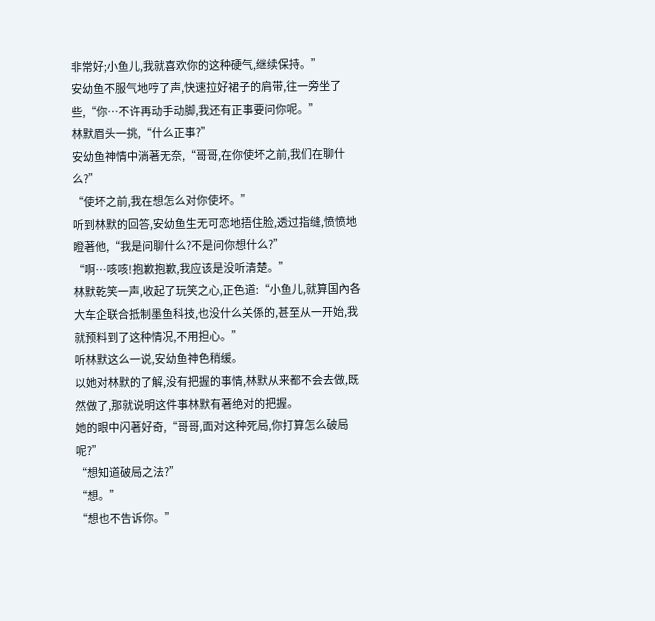非常好;小鱼儿,我就喜欢你的这种硬气,继续保持。”
安幼鱼不服气地哼了声,快速拉好裙子的肩带,往一旁坐了些,“你…不许再动手动脚,我还有正事要问你呢。”
林默眉头一挑,“什么正事?”
安幼鱼神情中淌著无奈,“哥哥,在你使坏之前,我们在聊什么?”
“使坏之前,我在想怎么对你使坏。”
听到林默的回答,安幼鱼生无可恋地捂住脸,透过指缝,愤愤地瞪著他,“我是问聊什么?不是问你想什么?”
“啊…咳咳!抱歉抱歉,我应该是没听清楚。”
林默乾笑一声,收起了玩笑之心,正色道:“小鱼儿,就算国內各大车企联合抵制墨鱼科技,也没什么关係的,甚至从一开始,我就预料到了这种情况,不用担心。”
听林默这么一说,安幼鱼神色稍缓。
以她对林默的了解,没有把握的事情,林默从来都不会去做,既然做了,那就说明这件事林默有著绝对的把握。
她的眼中闪著好奇,“哥哥,面对这种死局,你打算怎么破局呢?”
“想知道破局之法?”
“想。”
“想也不告诉你。”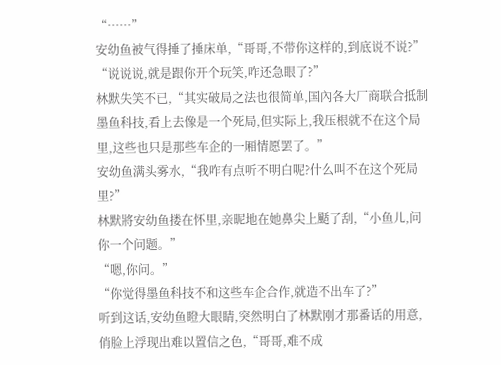“……”
安幼鱼被气得捶了捶床单,“哥哥,不带你这样的,到底说不说?”
“说说说,就是跟你开个玩笑,咋还急眼了?”
林默失笑不已,“其实破局之法也很简单,国內各大厂商联合抵制墨鱼科技,看上去像是一个死局,但实际上,我压根就不在这个局里,这些也只是那些车企的一厢情愿罢了。”
安幼鱼满头雾水,“我咋有点听不明白呢?什么叫不在这个死局里?”
林默將安幼鱼搂在怀里,亲昵地在她鼻尖上颳了刮,“小鱼儿,问你一个问题。”
“嗯,你问。”
“你觉得墨鱼科技不和这些车企合作,就造不出车了?”
听到这话,安幼鱼瞪大眼睛,突然明白了林默刚才那番话的用意,俏脸上浮现出难以置信之色,“哥哥,难不成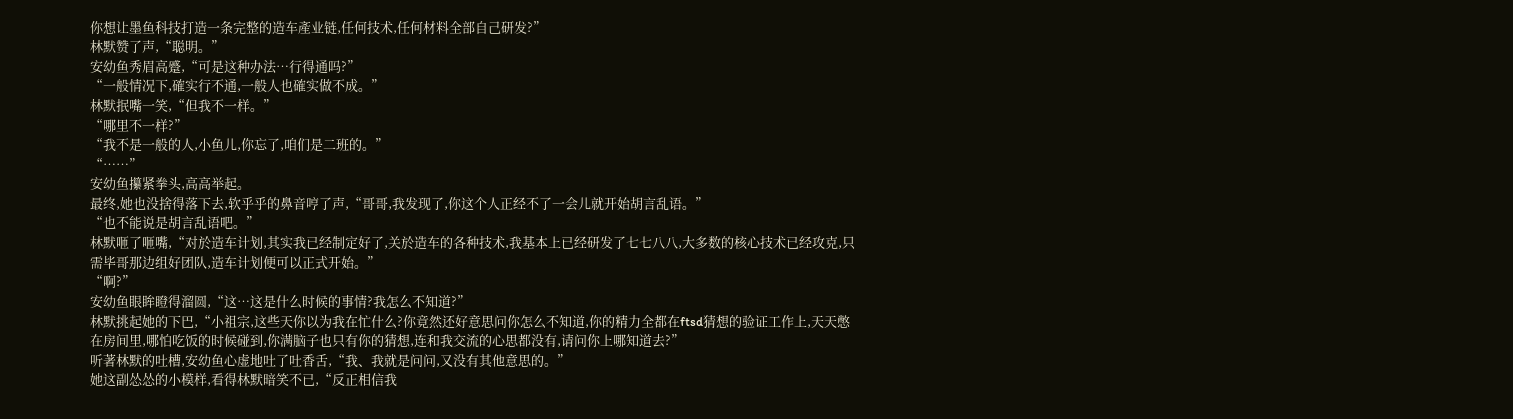你想让墨鱼科技打造一条完整的造车產业链,任何技术,任何材料全部自己研发?”
林默赞了声,“聪明。”
安幼鱼秀眉高蹙,“可是这种办法…行得通吗?”
“一般情况下,確实行不通,一般人也確实做不成。”
林默抿嘴一笑,“但我不一样。”
“哪里不一样?”
“我不是一般的人,小鱼儿,你忘了,咱们是二班的。”
“……”
安幼鱼攥紧拳头,高高举起。
最终,她也没捨得落下去,软乎乎的鼻音哼了声,“哥哥,我发现了,你这个人正经不了一会儿就开始胡言乱语。”
“也不能说是胡言乱语吧。”
林默咂了咂嘴,“对於造车计划,其实我已经制定好了,关於造车的各种技术,我基本上已经研发了七七八八,大多数的核心技术已经攻克,只需毕哥那边组好团队,造车计划便可以正式开始。”
“啊?”
安幼鱼眼眸瞪得溜圆,“这…这是什么时候的事情?我怎么不知道?”
林默挑起她的下巴,“小祖宗,这些天你以为我在忙什么?你竟然还好意思问你怎么不知道,你的精力全都在ftsd猜想的验证工作上,天天憋在房间里,哪怕吃饭的时候碰到,你满脑子也只有你的猜想,连和我交流的心思都没有,请问你上哪知道去?”
听著林默的吐槽,安幼鱼心虚地吐了吐香舌,“我、我就是问问,又没有其他意思的。”
她这副怂怂的小模样,看得林默暗笑不已,“反正相信我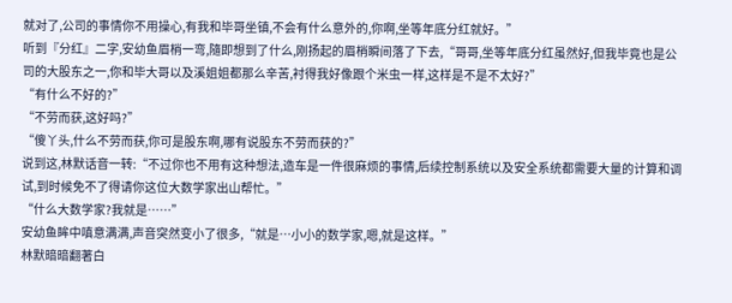就对了,公司的事情你不用操心,有我和毕哥坐镇,不会有什么意外的,你啊,坐等年底分红就好。”
听到『分红』二字,安幼鱼眉梢一弯,隨即想到了什么,刚扬起的眉梢瞬间落了下去,“哥哥,坐等年底分红虽然好,但我毕竟也是公司的大股东之一,你和毕大哥以及溪姐姐都那么辛苦,衬得我好像跟个米虫一样,这样是不是不太好?”
“有什么不好的?”
“不劳而获,这好吗?”
“傻丫头,什么不劳而获,你可是股东啊,哪有说股东不劳而获的?”
说到这,林默话音一转:“不过你也不用有这种想法,造车是一件很麻烦的事情,后续控制系统以及安全系统都需要大量的计算和调试,到时候免不了得请你这位大数学家出山帮忙。”
“什么大数学家?我就是……”
安幼鱼眸中嗔意满满,声音突然变小了很多,“就是…小小的数学家,嗯,就是这样。”
林默暗暗翻著白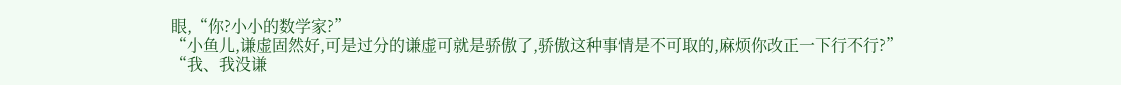眼,“你?小小的数学家?”
“小鱼儿,谦虚固然好,可是过分的谦虚可就是骄傲了,骄傲这种事情是不可取的,麻烦你改正一下行不行?”
“我、我没谦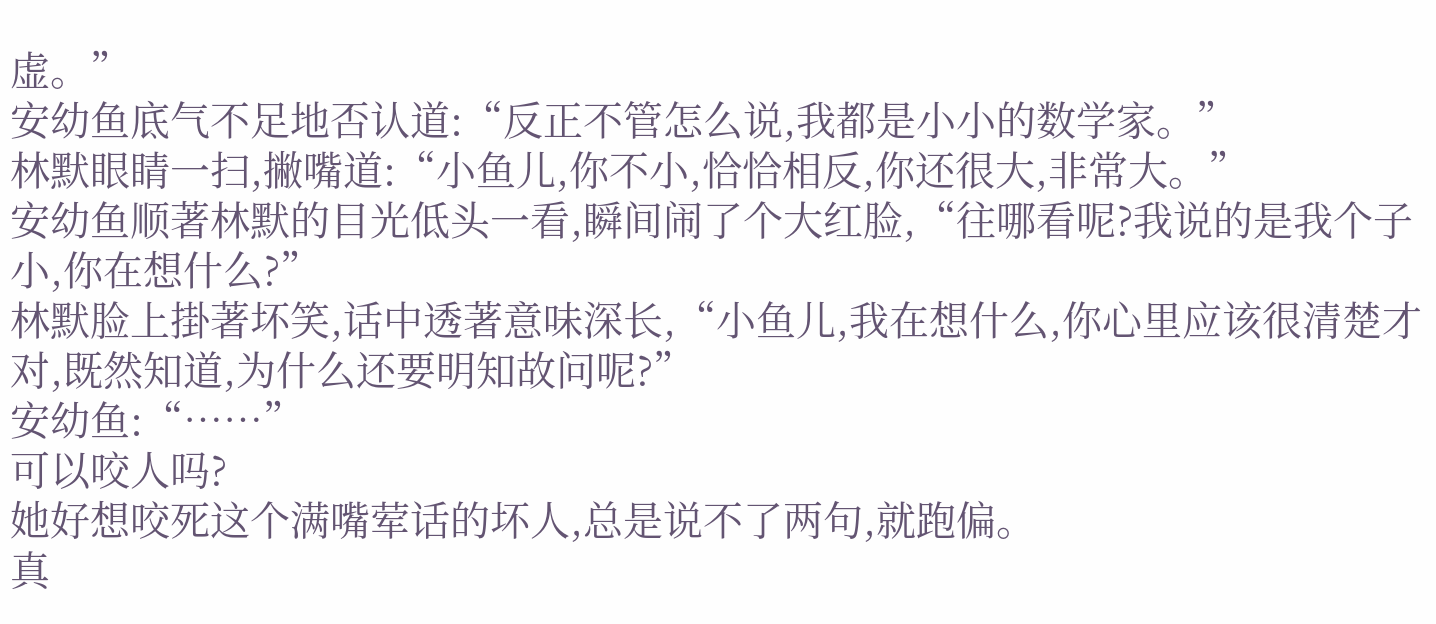虚。”
安幼鱼底气不足地否认道:“反正不管怎么说,我都是小小的数学家。”
林默眼睛一扫,撇嘴道:“小鱼儿,你不小,恰恰相反,你还很大,非常大。”
安幼鱼顺著林默的目光低头一看,瞬间闹了个大红脸,“往哪看呢?我说的是我个子小,你在想什么?”
林默脸上掛著坏笑,话中透著意味深长,“小鱼儿,我在想什么,你心里应该很清楚才对,既然知道,为什么还要明知故问呢?”
安幼鱼:“……”
可以咬人吗?
她好想咬死这个满嘴荤话的坏人,总是说不了两句,就跑偏。
真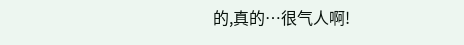的,真的…很气人啊!